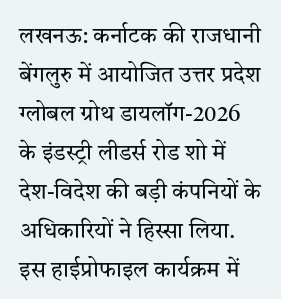लखनऊ: कर्नाटक की राजधानी बेंगलुरु में आयोजित उत्तर प्रदेश ग्लोबल ग्रोथ डायलॉग-2026 के इंडस्ट्री लीडर्स रोड शो में देश-विदेश की बड़ी कंपनियों के अधिकारियों ने हिस्सा लिया. इस हाईप्रोफाइल कार्यक्रम में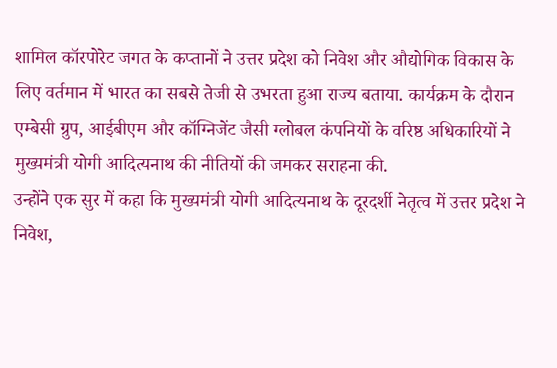शामिल कॉरपोरेट जगत के कप्तानों ने उत्तर प्रदेश को निवेश और औद्योगिक विकास के लिए वर्तमान में भारत का सबसे तेजी से उभरता हुआ राज्य बताया. कार्यक्रम के दौरान एम्बेसी ग्रुप, आईबीएम और कॉग्निजेंट जैसी ग्लोबल कंपनियों के वरिष्ठ अधिकारियों ने मुख्यमंत्री योगी आदित्यनाथ की नीतियों की जमकर सराहना की.
उन्होंने एक सुर में कहा कि मुख्यमंत्री योगी आदित्यनाथ के दूरदर्शी नेतृत्व में उत्तर प्रदेश ने निवेश,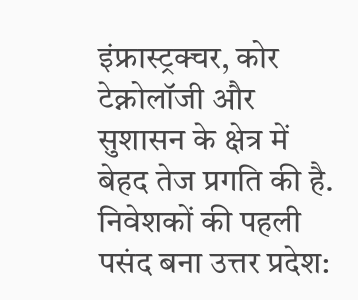इंफ्रास्ट्रक्चर, कोर टेक्नोलॉजी और सुशासन के क्षेत्र में बेहद तेज प्रगति की है.
निवेशकों की पहली पसंद बना उत्तर प्रदेश: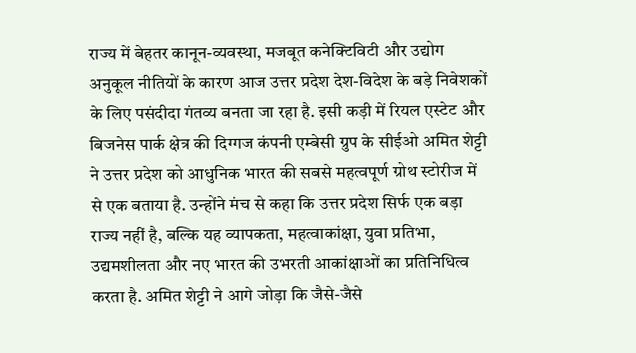राज्य में बेहतर कानून-व्यवस्था, मजबूत कनेक्टिविटी और उद्योग अनुकूल नीतियों के कारण आज उत्तर प्रदेश देश-विदेश के बड़े निवेशकों के लिए पसंदीदा गंतव्य बनता जा रहा है. इसी कड़ी में रियल एस्टेट और बिजनेस पार्क क्षेत्र की दिग्गज कंपनी एम्बेसी ग्रुप के सीईओ अमित शेट्टी ने उत्तर प्रदेश को आधुनिक भारत की सबसे महत्वपूर्ण ग्रोथ स्टोरीज में से एक बताया है. उन्होंने मंच से कहा कि उत्तर प्रदेश सिर्फ एक बड़ा राज्य नहीं है, बल्कि यह व्यापकता, महत्वाकांक्षा, युवा प्रतिभा, उद्यमशीलता और नए भारत की उभरती आकांक्षाओं का प्रतिनिधित्व करता है. अमित शेट्टी ने आगे जोड़ा कि जैसे-जैसे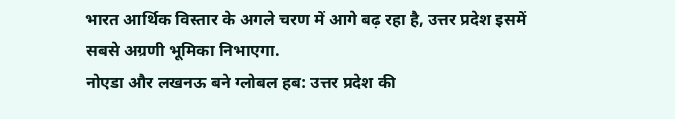भारत आर्थिक विस्तार के अगले चरण में आगे बढ़ रहा है, उत्तर प्रदेश इसमें सबसे अग्रणी भूमिका निभाएगा.
नोएडा और लखनऊ बने ग्लोबल हब: उत्तर प्रदेश की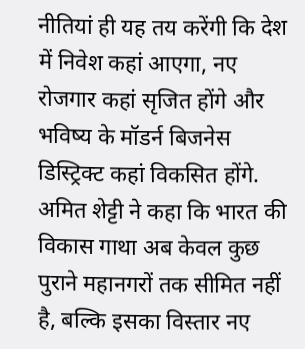नीतियां ही यह तय करेंगी कि देश में निवेश कहां आएगा, नए रोजगार कहां सृजित होंगे और भविष्य के मॉडर्न बिजनेस डिस्ट्रिक्ट कहां विकसित होंगे. अमित शेट्टी ने कहा कि भारत की विकास गाथा अब केवल कुछ पुराने महानगरों तक सीमित नहीं है, बल्कि इसका विस्तार नए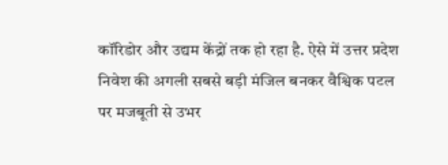कॉरिडोर और उद्यम केंद्रों तक हो रहा है. ऐसे में उत्तर प्रदेश निवेश की अगली सबसे बड़ी मंजिल बनकर वैश्विक पटल पर मजबूती से उभर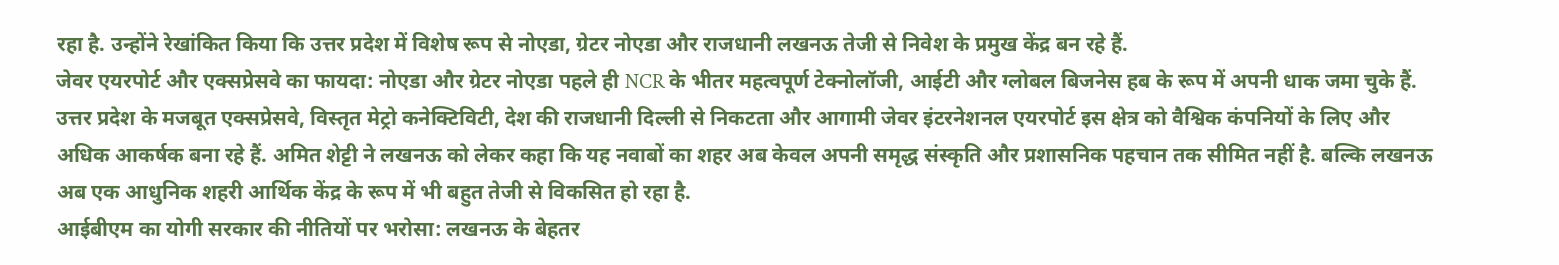रहा है. उन्होंने रेखांकित किया कि उत्तर प्रदेश में विशेष रूप से नोएडा, ग्रेटर नोएडा और राजधानी लखनऊ तेजी से निवेश के प्रमुख केंद्र बन रहे हैं.
जेवर एयरपोर्ट और एक्सप्रेसवे का फायदा: नोएडा और ग्रेटर नोएडा पहले ही NCR के भीतर महत्वपूर्ण टेक्नोलॉजी, आईटी और ग्लोबल बिजनेस हब के रूप में अपनी धाक जमा चुके हैं. उत्तर प्रदेश के मजबूत एक्सप्रेसवे, विस्तृत मेट्रो कनेक्टिविटी, देश की राजधानी दिल्ली से निकटता और आगामी जेवर इंटरनेशनल एयरपोर्ट इस क्षेत्र को वैश्विक कंपनियों के लिए और अधिक आकर्षक बना रहे हैं. अमित शेट्टी ने लखनऊ को लेकर कहा कि यह नवाबों का शहर अब केवल अपनी समृद्ध संस्कृति और प्रशासनिक पहचान तक सीमित नहीं है. बल्कि लखनऊ अब एक आधुनिक शहरी आर्थिक केंद्र के रूप में भी बहुत तेजी से विकसित हो रहा है.
आईबीएम का योगी सरकार की नीतियों पर भरोसा: लखनऊ के बेहतर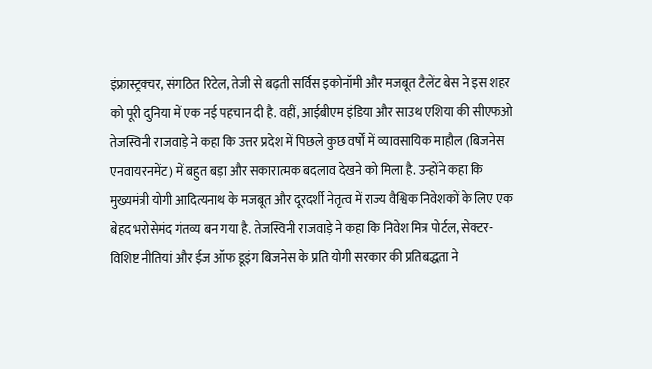इंफ्रास्ट्रक्चर, संगठित रिटेल, तेजी से बढ़ती सर्विस इकोनॉमी और मजबूत टैलेंट बेस ने इस शहर को पूरी दुनिया में एक नई पहचान दी है. वहीं, आईबीएम इंडिया और साउथ एशिया की सीएफओ तेजस्विनी राजवाड़े ने कहा कि उत्तर प्रदेश में पिछले कुछ वर्षों में व्यावसायिक माहौल (बिजनेस एनवायरनमेंट) में बहुत बड़ा और सकारात्मक बदलाव देखने को मिला है. उन्होंने कहा कि मुख्यमंत्री योगी आदित्यनाथ के मजबूत और दूरदर्शी नेतृत्व में राज्य वैश्विक निवेशकों के लिए एक बेहद भरोसेमंद गंतव्य बन गया है. तेजस्विनी राजवाड़े ने कहा कि निवेश मित्र पोर्टल, सेक्टर-विशिष्ट नीतियां और ईज ऑफ डूइंग बिजनेस के प्रति योगी सरकार की प्रतिबद्धता ने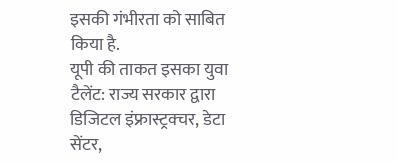इसकी गंभीरता को साबित किया है.
यूपी की ताकत इसका युवा टैलेंट: राज्य सरकार द्वारा डिजिटल इंफ्रास्ट्रक्चर, डेटा सेंटर,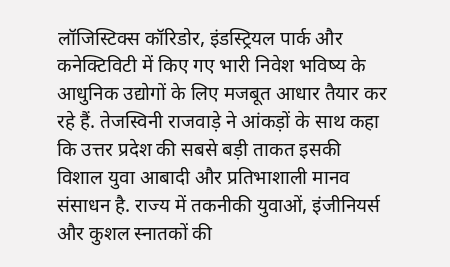लॉजिस्टिक्स कॉरिडोर, इंडस्ट्रियल पार्क और कनेक्टिविटी में किए गए भारी निवेश भविष्य के आधुनिक उद्योगों के लिए मजबूत आधार तैयार कर रहे हैं. तेजस्विनी राजवाड़े ने आंकड़ों के साथ कहा कि उत्तर प्रदेश की सबसे बड़ी ताकत इसकी विशाल युवा आबादी और प्रतिभाशाली मानव संसाधन है. राज्य में तकनीकी युवाओं, इंजीनियर्स और कुशल स्नातकों की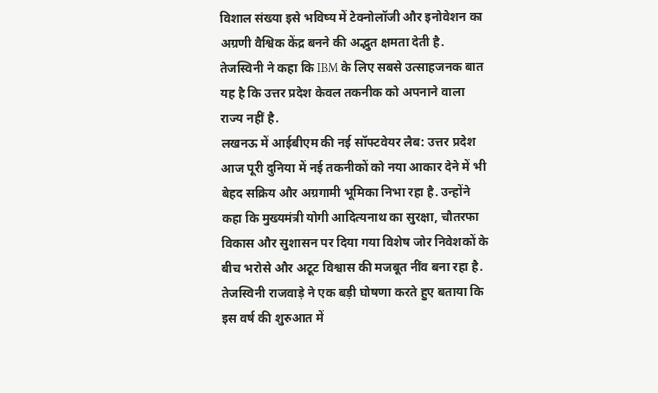विशाल संख्या इसे भविष्य में टेक्नोलॉजी और इनोवेशन का अग्रणी वैश्विक केंद्र बनने की अद्भुत क्षमता देती है. तेजस्विनी ने कहा कि IBM के लिए सबसे उत्साहजनक बात यह है कि उत्तर प्रदेश केवल तकनीक को अपनाने वाला राज्य नहीं है.
लखनऊ में आईबीएम की नई सॉफ्टवेयर लैब: उत्तर प्रदेश आज पूरी दुनिया में नई तकनीकों को नया आकार देने में भी बेहद सक्रिय और अग्रगामी भूमिका निभा रहा है. उन्होंने कहा कि मुख्यमंत्री योगी आदित्यनाथ का सुरक्षा, चौतरफा विकास और सुशासन पर दिया गया विशेष जोर निवेशकों के बीच भरोसे और अटूट विश्वास की मजबूत नींव बना रहा है. तेजस्विनी राजवाड़े ने एक बड़ी घोषणा करते हुए बताया कि इस वर्ष की शुरुआत में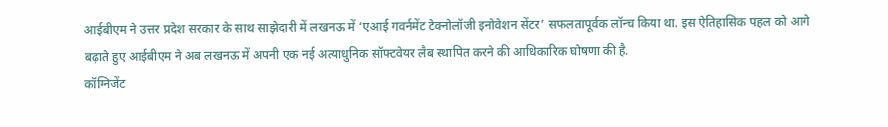आईबीएम ने उत्तर प्रदेश सरकार के साथ साझेदारी में लखनऊ में ‘एआई गवर्नमेंट टेक्नोलॉजी इनोवेशन सेंटर’ सफलतापूर्वक लॉन्च किया था. इस ऐतिहासिक पहल को आगे बढ़ाते हुए आईबीएम ने अब लखनऊ में अपनी एक नई अत्याधुनिक सॉफ्टवेयर लैब स्थापित करने की आधिकारिक घोषणा की है.
कॉग्निजेंट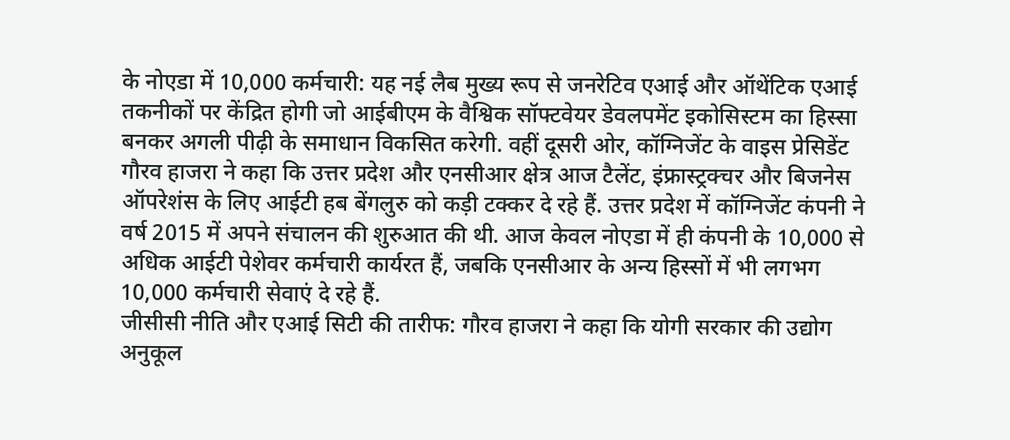के नोएडा में 10,000 कर्मचारी: यह नई लैब मुख्य रूप से जनरेटिव एआई और ऑथेंटिक एआई तकनीकों पर केंद्रित होगी जो आईबीएम के वैश्विक सॉफ्टवेयर डेवलपमेंट इकोसिस्टम का हिस्सा बनकर अगली पीढ़ी के समाधान विकसित करेगी. वहीं दूसरी ओर, कॉग्निजेंट के वाइस प्रेसिडेंट गौरव हाजरा ने कहा कि उत्तर प्रदेश और एनसीआर क्षेत्र आज टैलेंट, इंफ्रास्ट्रक्चर और बिजनेस ऑपरेशंस के लिए आईटी हब बेंगलुरु को कड़ी टक्कर दे रहे हैं. उत्तर प्रदेश में कॉग्निजेंट कंपनी ने वर्ष 2015 में अपने संचालन की शुरुआत की थी. आज केवल नोएडा में ही कंपनी के 10,000 से अधिक आईटी पेशेवर कर्मचारी कार्यरत हैं, जबकि एनसीआर के अन्य हिस्सों में भी लगभग 10,000 कर्मचारी सेवाएं दे रहे हैं.
जीसीसी नीति और एआई सिटी की तारीफ: गौरव हाजरा ने कहा कि योगी सरकार की उद्योग अनुकूल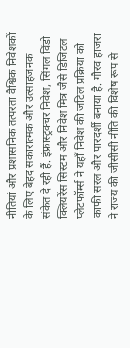नीतियां और प्रशासनिक तत्परता वैश्विक निवेशकों के लिए बेहद सकारात्मक और उत्साहजनक संकेत दे रही हैं. इंफ्रास्ट्रक्चर निवेश, सिंगल विंडो क्लियरेंस सिस्टम और निवेश मित्र जैसे डिजिटल प्लेटफॉर्म्स ने यहाँ निवेश की जटिल प्रक्रिया को काफी सरल और पारदर्शी बनाया है. गौरव हाजरा ने राज्य की जीसीसी नीति की विशेष रूप से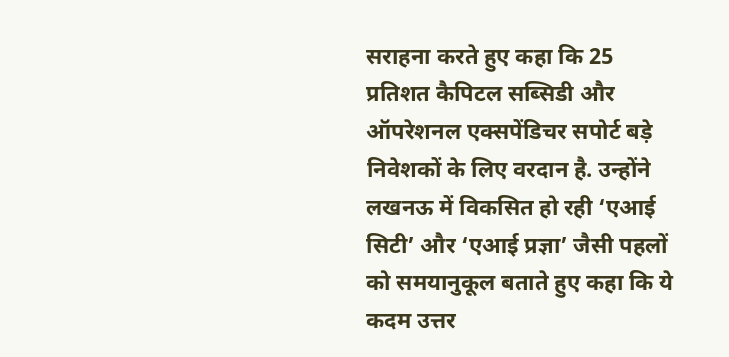सराहना करते हुए कहा कि 25 प्रतिशत कैपिटल सब्सिडी और ऑपरेशनल एक्सपेंडिचर सपोर्ट बड़े निवेशकों के लिए वरदान है. उन्होंने लखनऊ में विकसित हो रही ‘एआई सिटी’ और ‘एआई प्रज्ञा’ जैसी पहलों को समयानुकूल बताते हुए कहा कि ये कदम उत्तर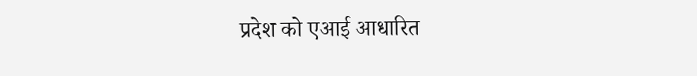प्रदेश को एआई आधारित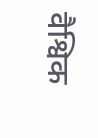वैश्विक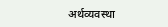अर्थव्यवस्था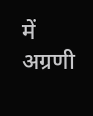में अग्रणी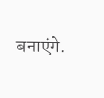बनाएंगे.